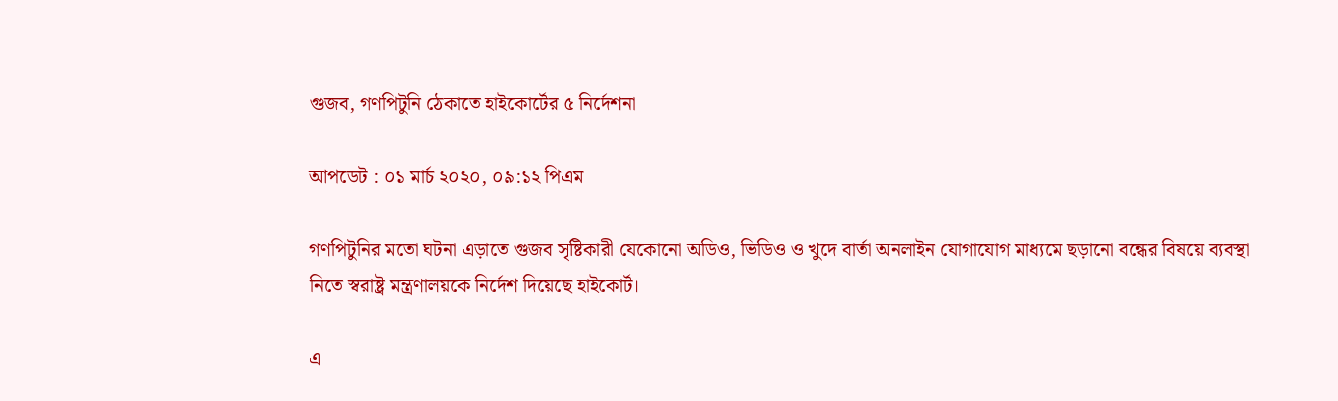গুজব, গণপিটুনি ঠেকাতে হাইকোর্টের ৫ নির্দেশনা

আপডেট : ০১ মার্চ ২০২০, ০৯:১২ পিএম

গণপিটুনির মতো ঘটনা এড়াতে গুজব সৃষ্টিকারী যেকোনো অডিও, ভিডিও ও খুদে বার্তা অনলাইন যোগাযোগ মাধ্যমে ছড়ানো বন্ধের বিষয়ে ব্যবস্থা নিতে স্বরাষ্ট্র মন্ত্রণালয়কে নির্দেশ দিয়েছে হাইকোর্ট।

এ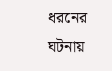ধরনের ঘটনায়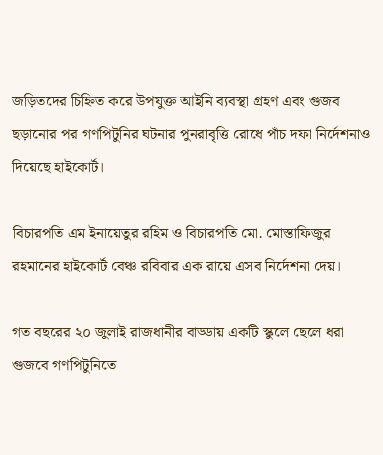জড়িতদের চিহ্নিত করে উপযুক্ত আইনি ব্যবস্থা গ্রহণ এবং গুজব ছড়ানোর পর গণপিটুনির ঘটনার পুনরাবৃত্তি রোধে পাঁচ দফা নির্দেশনাও দিয়েছে হাইকোর্ট।

বিচারপতি এম ইনায়েতুর রহিম ও বিচারপতি মো. মোস্তাফিজুর রহমানের হাইকোর্ট বেঞ্চ রবিবার এক রায়ে এসব নির্দেশনা দেয়।

গত বছরের ২০ জুলাই রাজধানীর বাড্ডায় একটি স্কুলে ছেলে ধরা গুজবে গণপিটুনিতে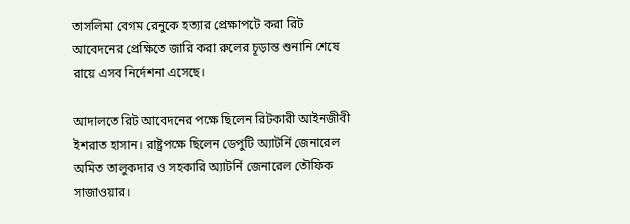তাসলিমা বেগম রেনুকে হত্যার প্রেক্ষাপটে করা রিট আবেদনের প্রেক্ষিতে জারি করা রুলের চূড়ান্ত শুনানি শেষে রায়ে এসব নির্দেশনা এসেছে।

আদালতে রিট আবেদনের পক্ষে ছিলেন রিটকারী আইনজীবী ইশরাত হাসান। রাষ্ট্রপক্ষে ছিলেন ডেপুটি অ্যাটর্নি জেনারেল অমিত তালুকদার ও সহকারি অ্যাটর্নি জেনারেল তৌফিক সাজাওয়ার।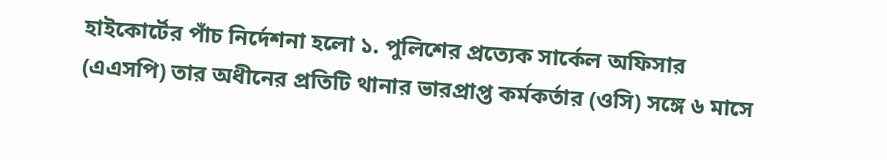হাইকোর্টের পাঁচ নির্দেশনা হলো ১. পুলিশের প্রত্যেক সার্কেল অফিসার (এএসপি) তার অধীনের প্রতিটি থানার ভারপ্রাপ্ত কর্মকর্তার (ওসি) সঙ্গে ৬ মাসে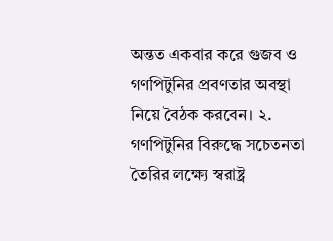অন্তত একবার করে গুজব ও গণপিটুনির প্রবণতার অবস্থা নিয়ে বৈঠক করবেন। ২. গণপিটুনির বিরুদ্ধে সচেতনতা তৈরির লক্ষ্যে স্বরাষ্ট্র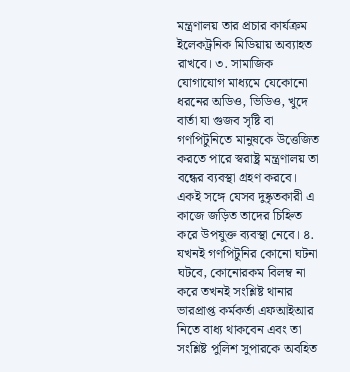মন্ত্রণালয় তার প্রচার কার্যক্রম ইলেকট্রনিক মিডিয়ায় অব্যাহত রাখবে। ৩. সামাজিক যোগাযোগ মাধ্যমে যেকোনো ধরনের অডিও, ভিডিও, খুদে বার্তা যা গুজব সৃষ্টি বা গণপিটুনিতে মানুষকে উত্তেজিত করতে পারে স্বরাষ্ট্র মন্ত্রণালয় তা বন্ধের ব্যবস্থা গ্রহণ করবে। একই সঙ্গে যেসব দুষ্কৃতকারী এ কাজে জড়িত তাদের চিহ্নিত করে উপযুক্ত ব্যবস্থা নেবে। ৪. যখনই গণপিটুনির কোনো ঘটনা ঘটবে, কোনোরকম বিলম্ব না করে তখনই সংশ্লিষ্ট থানার ভারপ্রাপ্ত কর্মকর্তা এফআইআর নিতে বাধ্য থাকবেন এবং তা সংশ্লিষ্ট পুলিশ সুপারকে অবহিত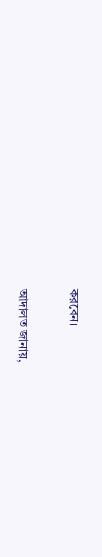করবেন।

আদালত জানায়,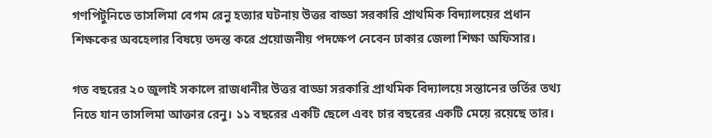গণপিটুনিতে তাসলিমা বেগম রেনু হত্যার ঘটনায় উত্তর বাড্ডা সরকারি প্রাথমিক বিদ্যালয়ের প্রধান শিক্ষকের অবহেলার বিষয়ে তদন্ত করে প্রয়োজনীয় পদক্ষেপ নেবেন ঢাকার জেলা শিক্ষা অফিসার।

গত বছরের ২০ জুলাই সকালে রাজধানীর উত্তর বাড্ডা সরকারি প্রাথমিক বিদ্যালয়ে সন্তানের ভর্তির তথ্য নিতে যান তাসলিমা আক্তার রেনু। ১১ বছরের একটি ছেলে এবং চার বছরের একটি মেয়ে রয়েছে তার।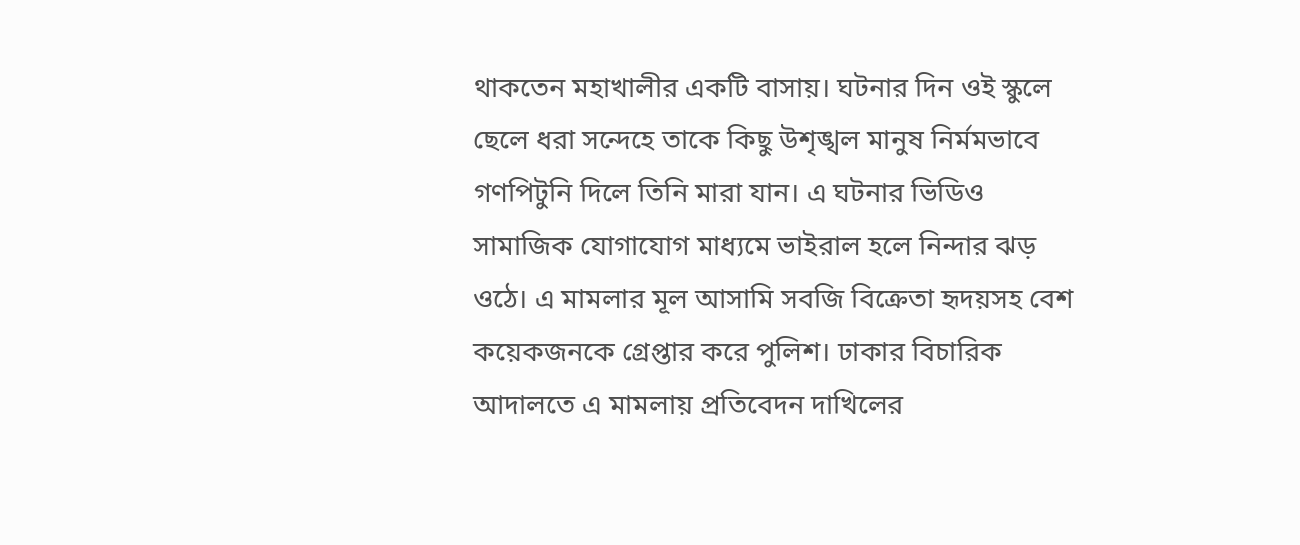থাকতেন মহাখালীর একটি বাসায়। ঘটনার দিন ওই স্কুলে ছেলে ধরা সন্দেহে তাকে কিছু উশৃঙ্খল মানুষ নির্মমভাবে গণপিটুনি দিলে তিনি মারা যান। এ ঘটনার ভিডিও সামাজিক যোগাযোগ মাধ্যমে ভাইরাল হলে নিন্দার ঝড় ওঠে। এ মামলার মূল আসামি সবজি বিক্রেতা হৃদয়সহ বেশ কয়েকজনকে গ্রেপ্তার করে পুলিশ। ঢাকার বিচারিক আদালতে এ মামলায় প্রতিবেদন দাখিলের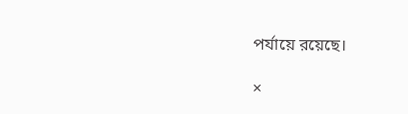পর্যায়ে রয়েছে।

×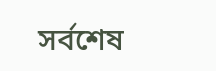সর্বশেষ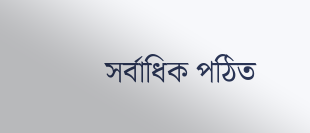সর্বাধিক পঠিত